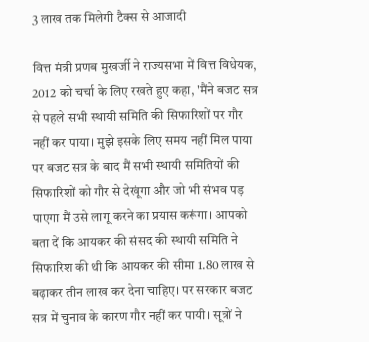3 लाख तक मिलेगी टैक्स से आजादी

वित्त मंत्री प्रणब मुखर्जी ने राज्यसभा में वित्त विधेयक, 2012 को चर्चा के लिए रखते हुए कहा, 'मैंने बजट सत्र से पहले सभी स्थायी समिति की सिफारिशों पर गौर नहीं कर पाया। मुझे इसके लिए समय नहीं मिल पाया पर बजट सत्र के बाद मैं सभी स्थायी समितियों की सिफारिशों को गौर से देखूंगा और जो भी संभव पड़ पाएगा मैं उसे लागू करने का प्रयास करूंगा। आपको बता दें कि आयकर की संसद की स्थायी समिति ने सिफारिश की थी कि आयकर की सीमा 1.80 लाख से बढ़ाकर तीन लाख कर देना चाहिए। पर सरकार बजट सत्र में चुनाव के कारण गौर नहीं कर पायी। सूत्रों ने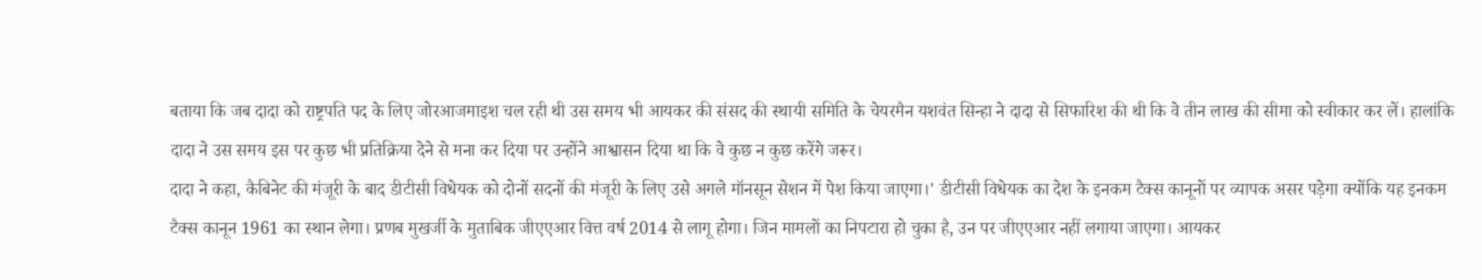बताया कि जब दादा को राष्ट्रपति पद के लिए जोरआजमाइश चल रही थी उस समय भी आयकर की संसद की स्थायी समिति के चेयरमैन यशवंत सिन्हा ने दादा से सिफारिश की थी कि वे तीन लाख की सीमा को स्वीकार कर लें। हालांकि दादा ने उस समय इस पर कुछ भी प्रतिक्रिया देने से मना कर दिया पर उन्होंने आश्वासन दिया था कि वे कुछ न कुछ करेंगे जरूर।
दादा ने कहा, कैबिनेट की मंजूरी के बाद डीटीसी विधेयक को दोनों सदनों की मंजूरी के लिए उसे अगले मॉनसून सेशन में पेश किया जाएगा।' डीटीसी विधेयक का देश के इनकम टैक्स कानूनों पर व्यापक असर पड़ेगा क्योंकि यह इनकम टैक्स कानून 1961 का स्थान लेगा। प्रणब मुखर्जी के मुताबिक जीएएआर वित्त वर्ष 2014 से लागू होगा। जिन मामलों का निपटारा हो चुका है, उन पर जीएएआर नहीं लगाया जाएगा। आयकर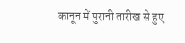कानून में पुरानी तारीख से हुए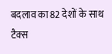बदलाव का 82 देशों के साथ टैक्स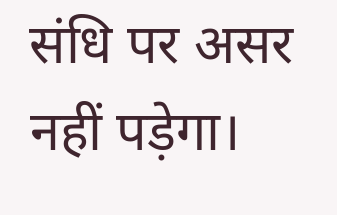संधि पर असर नहीं पड़ेगा।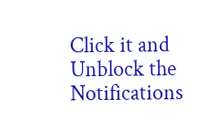Click it and Unblock the Notifications